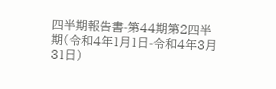四半期報告書-第44期第2四半期(令和4年1月1日-令和4年3月31日)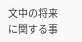文中の将来に関する事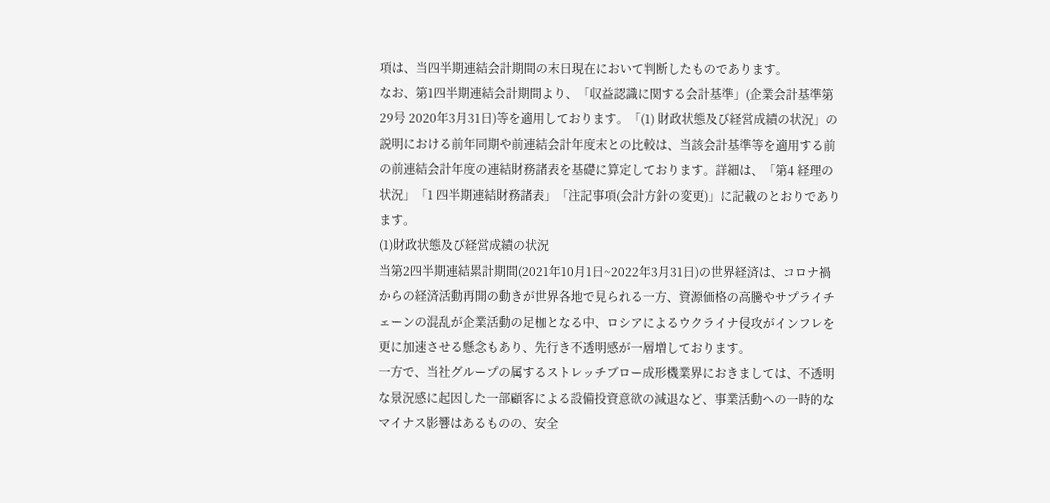項は、当四半期連結会計期間の末日現在において判断したものであります。
なお、第1四半期連結会計期間より、「収益認識に関する会計基準」(企業会計基準第29号 2020年3月31日)等を適用しております。「(1) 財政状態及び経営成績の状況」の説明における前年同期や前連結会計年度末との比較は、当該会計基準等を適用する前の前連結会計年度の連結財務諸表を基礎に算定しております。詳細は、「第4 経理の状況」「1 四半期連結財務諸表」「注記事項(会計方針の変更)」に記載のとおりであります。
(1)財政状態及び経営成績の状況
当第2四半期連結累計期間(2021年10月1日~2022年3月31日)の世界経済は、コロナ禍からの経済活動再開の動きが世界各地で見られる一方、資源価格の高騰やサプライチェーンの混乱が企業活動の足枷となる中、ロシアによるウクライナ侵攻がインフレを更に加速させる懸念もあり、先行き不透明感が一層増しております。
一方で、当社グループの属するストレッチブロー成形機業界におきましては、不透明な景況感に起因した一部顧客による設備投資意欲の減退など、事業活動への一時的なマイナス影響はあるものの、安全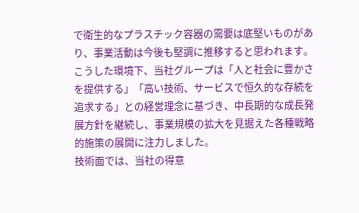で衛生的なプラスチック容器の需要は底堅いものがあり、事業活動は今後も堅調に推移すると思われます。
こうした環境下、当社グループは「人と社会に豊かさを提供する」「高い技術、サービスで恒久的な存続を追求する」との経営理念に基づき、中長期的な成長発展方針を継続し、事業規模の拡大を見据えた各種戦略的施策の展開に注力しました。
技術面では、当社の得意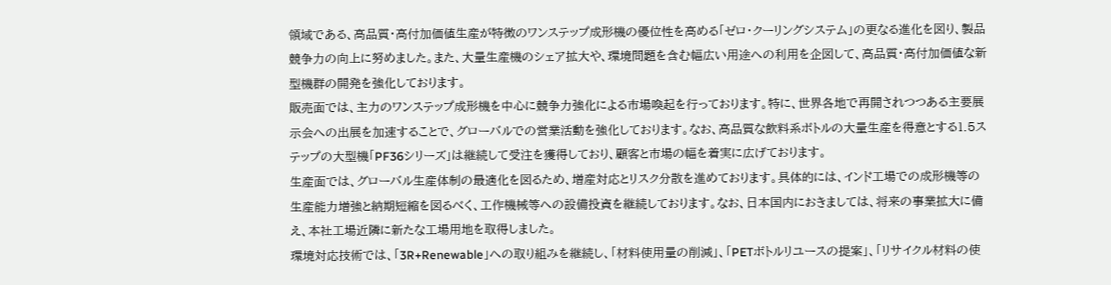領域である、高品質・高付加価値生産が特徴のワンステップ成形機の優位性を高める「ゼロ・クーリングシステム」の更なる進化を図り、製品競争力の向上に努めました。また、大量生産機のシェア拡大や、環境問題を含む幅広い用途への利用を企図して、高品質・高付加価値な新型機群の開発を強化しております。
販売面では、主力のワンステップ成形機を中心に競争力強化による市場喚起を行っております。特に、世界各地で再開されつつある主要展示会への出展を加速することで、グローバルでの営業活動を強化しております。なお、高品質な飲料系ボトルの大量生産を得意とする1.5ステップの大型機「PF36シリーズ」は継続して受注を獲得しており、顧客と市場の幅を着実に広げております。
生産面では、グローバル生産体制の最適化を図るため、増産対応とリスク分散を進めております。具体的には、インド工場での成形機等の生産能力増強と納期短縮を図るべく、工作機械等への設備投資を継続しております。なお、日本国内におきましては、将来の事業拡大に備え、本社工場近隣に新たな工場用地を取得しました。
環境対応技術では、「3R+Renewable」への取り組みを継続し、「材料使用量の削減」、「PETボトルリユースの提案」、「リサイクル材料の使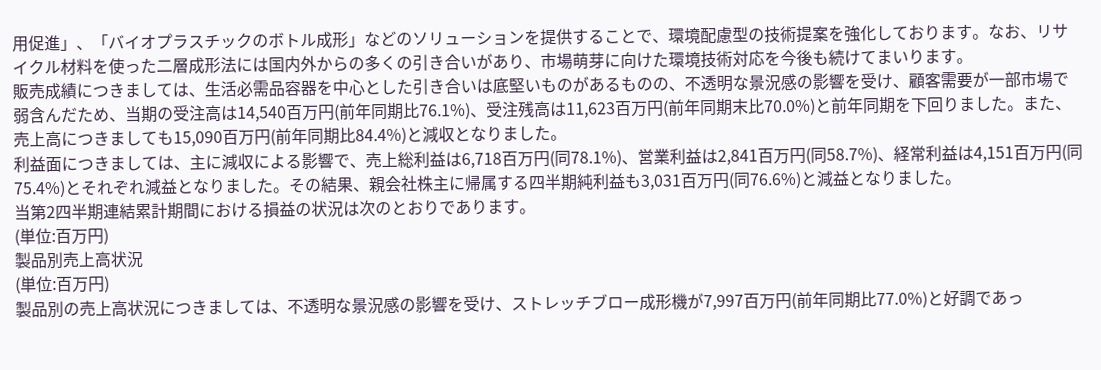用促進」、「バイオプラスチックのボトル成形」などのソリューションを提供することで、環境配慮型の技術提案を強化しております。なお、リサイクル材料を使った二層成形法には国内外からの多くの引き合いがあり、市場萌芽に向けた環境技術対応を今後も続けてまいります。
販売成績につきましては、生活必需品容器を中心とした引き合いは底堅いものがあるものの、不透明な景況感の影響を受け、顧客需要が一部市場で弱含んだため、当期の受注高は14,540百万円(前年同期比76.1%)、受注残高は11,623百万円(前年同期末比70.0%)と前年同期を下回りました。また、売上高につきましても15,090百万円(前年同期比84.4%)と減収となりました。
利益面につきましては、主に減収による影響で、売上総利益は6,718百万円(同78.1%)、営業利益は2,841百万円(同58.7%)、経常利益は4,151百万円(同75.4%)とそれぞれ減益となりました。その結果、親会社株主に帰属する四半期純利益も3,031百万円(同76.6%)と減益となりました。
当第2四半期連結累計期間における損益の状況は次のとおりであります。
(単位:百万円)
製品別売上高状況
(単位:百万円)
製品別の売上高状況につきましては、不透明な景況感の影響を受け、ストレッチブロー成形機が7,997百万円(前年同期比77.0%)と好調であっ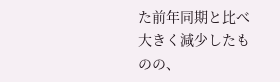た前年同期と比べ大きく減少したものの、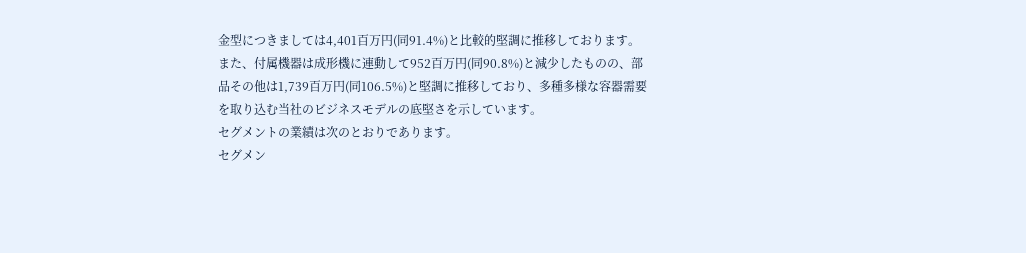金型につきましては4,401百万円(同91.4%)と比較的堅調に推移しております。また、付属機器は成形機に連動して952百万円(同90.8%)と減少したものの、部品その他は1,739百万円(同106.5%)と堅調に推移しており、多種多様な容器需要を取り込む当社のビジネスモデルの底堅さを示しています。
セグメントの業績は次のとおりであります。
セグメン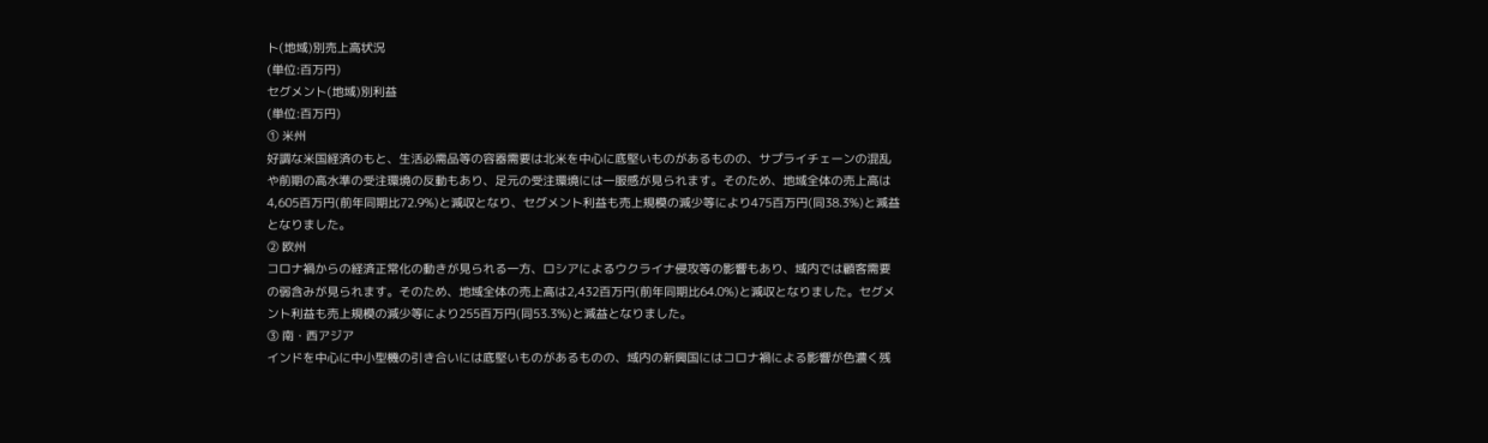ト(地域)別売上高状況
(単位:百万円)
セグメント(地域)別利益
(単位:百万円)
① 米州
好調な米国経済のもと、生活必需品等の容器需要は北米を中心に底堅いものがあるものの、サプライチェーンの混乱や前期の高水準の受注環境の反動もあり、足元の受注環境には一服感が見られます。そのため、地域全体の売上高は4,605百万円(前年同期比72.9%)と減収となり、セグメント利益も売上規模の減少等により475百万円(同38.3%)と減益となりました。
② 欧州
コロナ禍からの経済正常化の動きが見られる一方、ロシアによるウクライナ侵攻等の影響もあり、域内では顧客需要の弱含みが見られます。そのため、地域全体の売上高は2,432百万円(前年同期比64.0%)と減収となりました。セグメント利益も売上規模の減少等により255百万円(同53.3%)と減益となりました。
③ 南・西アジア
インドを中心に中小型機の引き合いには底堅いものがあるものの、域内の新興国にはコロナ禍による影響が色濃く残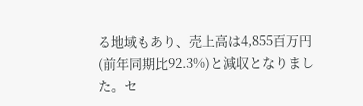る地域もあり、売上高は4,855百万円(前年同期比92.3%)と減収となりました。セ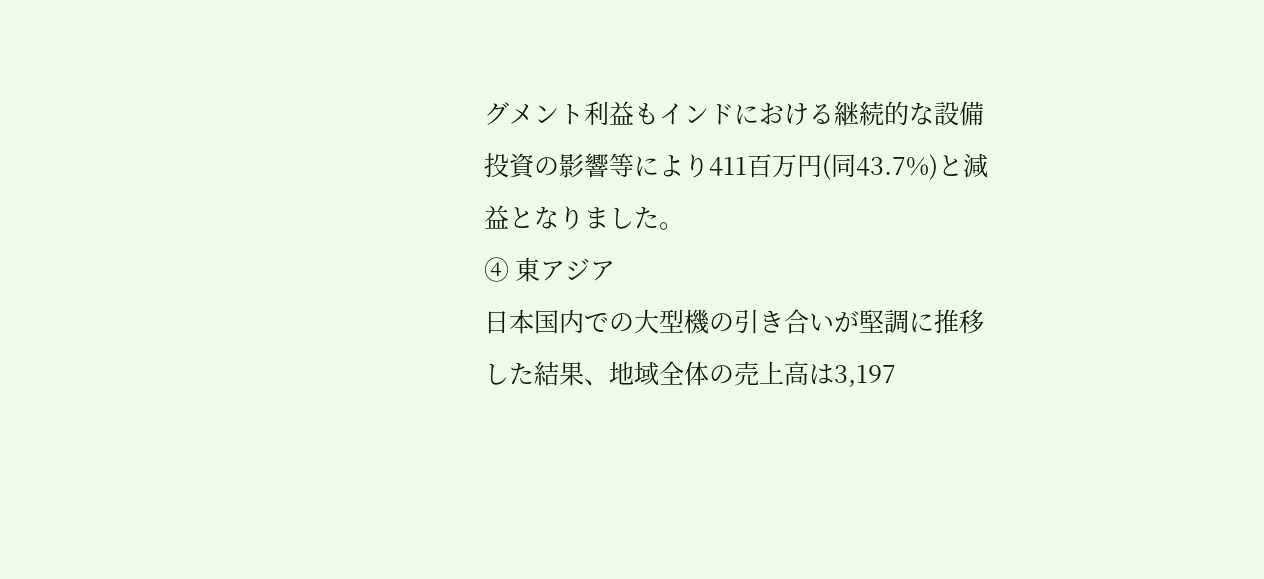グメント利益もインドにおける継続的な設備投資の影響等により411百万円(同43.7%)と減益となりました。
④ 東アジア
日本国内での大型機の引き合いが堅調に推移した結果、地域全体の売上高は3,197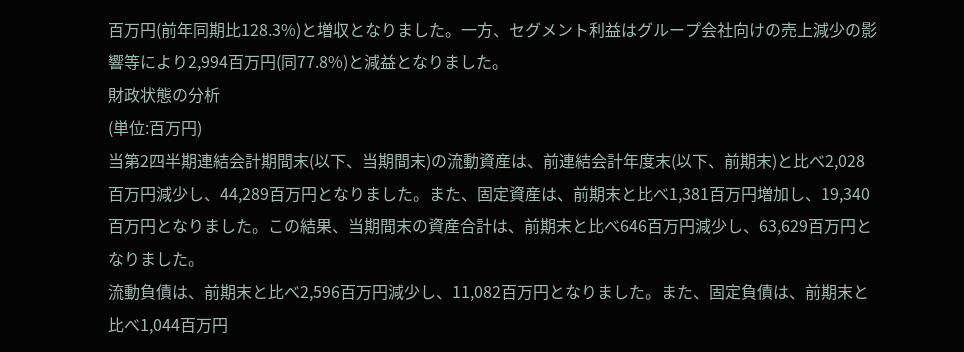百万円(前年同期比128.3%)と増収となりました。一方、セグメント利益はグループ会社向けの売上減少の影響等により2,994百万円(同77.8%)と減益となりました。
財政状態の分析
(単位:百万円)
当第2四半期連結会計期間末(以下、当期間末)の流動資産は、前連結会計年度末(以下、前期末)と比べ2,028百万円減少し、44,289百万円となりました。また、固定資産は、前期末と比べ1,381百万円増加し、19,340百万円となりました。この結果、当期間末の資産合計は、前期末と比べ646百万円減少し、63,629百万円となりました。
流動負債は、前期末と比べ2,596百万円減少し、11,082百万円となりました。また、固定負債は、前期末と比べ1,044百万円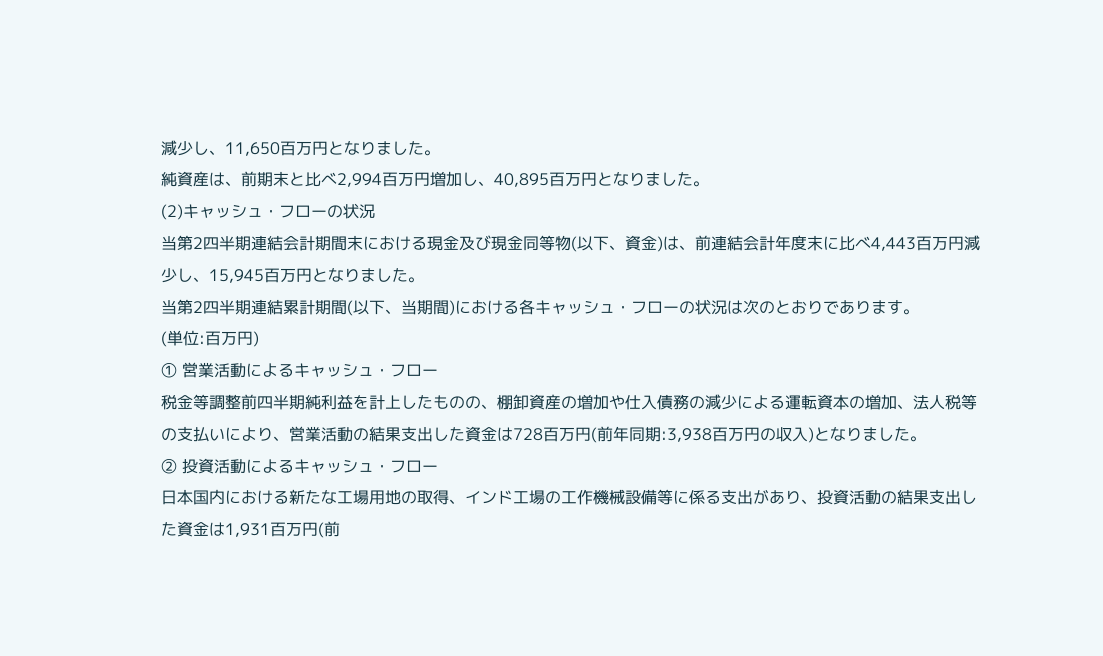減少し、11,650百万円となりました。
純資産は、前期末と比べ2,994百万円増加し、40,895百万円となりました。
(2)キャッシュ・フローの状況
当第2四半期連結会計期間末における現金及び現金同等物(以下、資金)は、前連結会計年度末に比べ4,443百万円減少し、15,945百万円となりました。
当第2四半期連結累計期間(以下、当期間)における各キャッシュ・フローの状況は次のとおりであります。
(単位:百万円)
① 営業活動によるキャッシュ・フロー
税金等調整前四半期純利益を計上したものの、棚卸資産の増加や仕入債務の減少による運転資本の増加、法人税等の支払いにより、営業活動の結果支出した資金は728百万円(前年同期:3,938百万円の収入)となりました。
② 投資活動によるキャッシュ・フロー
日本国内における新たな工場用地の取得、インド工場の工作機械設備等に係る支出があり、投資活動の結果支出した資金は1,931百万円(前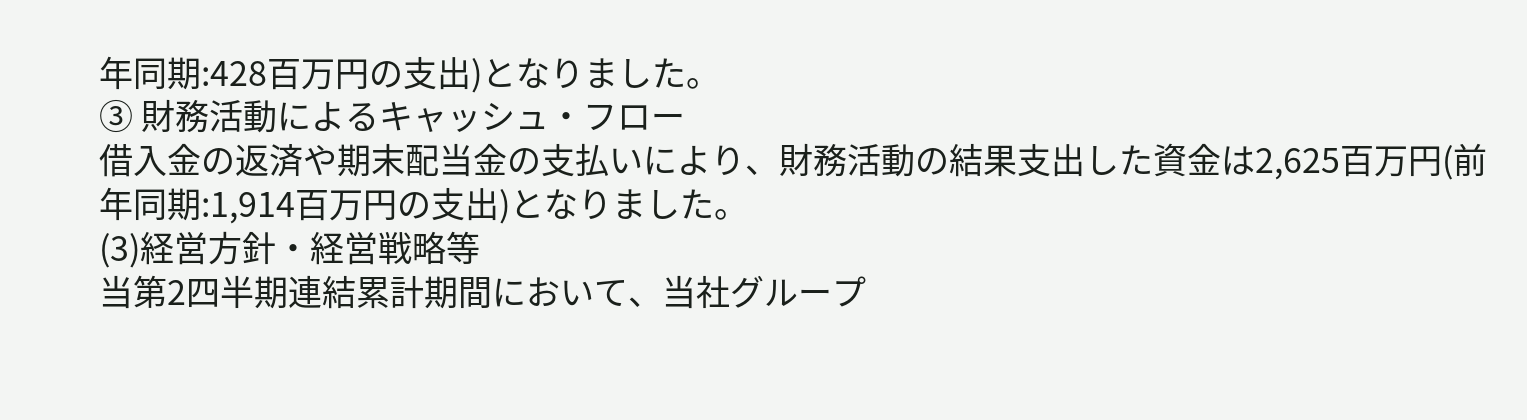年同期:428百万円の支出)となりました。
③ 財務活動によるキャッシュ・フロー
借入金の返済や期末配当金の支払いにより、財務活動の結果支出した資金は2,625百万円(前年同期:1,914百万円の支出)となりました。
(3)経営方針・経営戦略等
当第2四半期連結累計期間において、当社グループ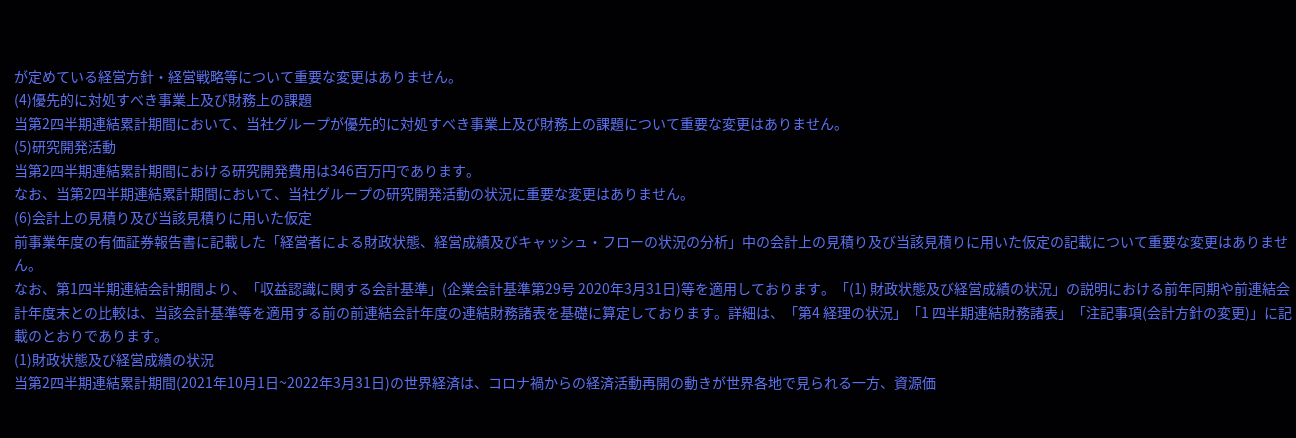が定めている経営方針・経営戦略等について重要な変更はありません。
(4)優先的に対処すべき事業上及び財務上の課題
当第2四半期連結累計期間において、当社グループが優先的に対処すべき事業上及び財務上の課題について重要な変更はありません。
(5)研究開発活動
当第2四半期連結累計期間における研究開発費用は346百万円であります。
なお、当第2四半期連結累計期間において、当社グループの研究開発活動の状況に重要な変更はありません。
(6)会計上の見積り及び当該見積りに用いた仮定
前事業年度の有価証券報告書に記載した「経営者による財政状態、経営成績及びキャッシュ・フローの状況の分析」中の会計上の見積り及び当該見積りに用いた仮定の記載について重要な変更はありません。
なお、第1四半期連結会計期間より、「収益認識に関する会計基準」(企業会計基準第29号 2020年3月31日)等を適用しております。「(1) 財政状態及び経営成績の状況」の説明における前年同期や前連結会計年度末との比較は、当該会計基準等を適用する前の前連結会計年度の連結財務諸表を基礎に算定しております。詳細は、「第4 経理の状況」「1 四半期連結財務諸表」「注記事項(会計方針の変更)」に記載のとおりであります。
(1)財政状態及び経営成績の状況
当第2四半期連結累計期間(2021年10月1日~2022年3月31日)の世界経済は、コロナ禍からの経済活動再開の動きが世界各地で見られる一方、資源価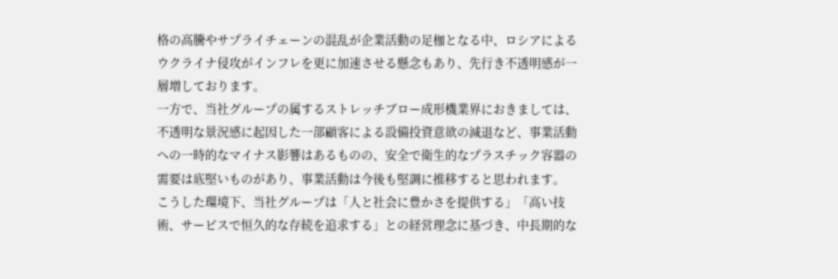格の高騰やサプライチェーンの混乱が企業活動の足枷となる中、ロシアによるウクライナ侵攻がインフレを更に加速させる懸念もあり、先行き不透明感が一層増しております。
一方で、当社グループの属するストレッチブロー成形機業界におきましては、不透明な景況感に起因した一部顧客による設備投資意欲の減退など、事業活動への一時的なマイナス影響はあるものの、安全で衛生的なプラスチック容器の需要は底堅いものがあり、事業活動は今後も堅調に推移すると思われます。
こうした環境下、当社グループは「人と社会に豊かさを提供する」「高い技術、サービスで恒久的な存続を追求する」との経営理念に基づき、中長期的な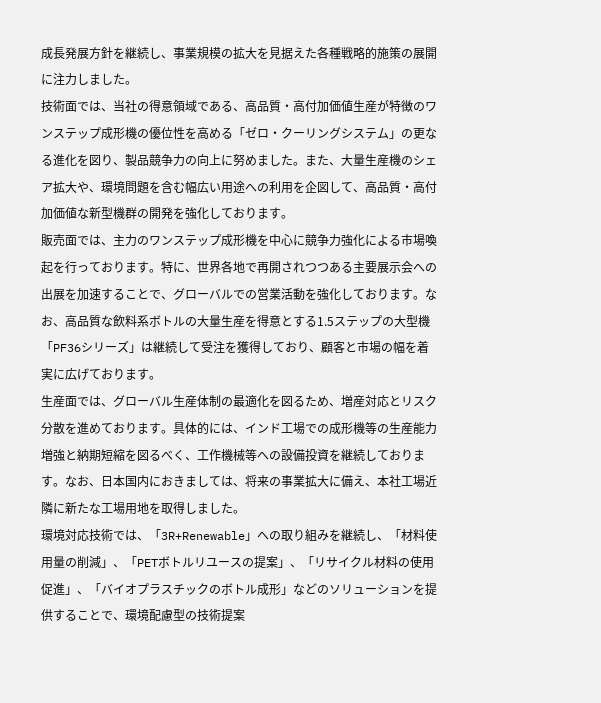成長発展方針を継続し、事業規模の拡大を見据えた各種戦略的施策の展開に注力しました。
技術面では、当社の得意領域である、高品質・高付加価値生産が特徴のワンステップ成形機の優位性を高める「ゼロ・クーリングシステム」の更なる進化を図り、製品競争力の向上に努めました。また、大量生産機のシェア拡大や、環境問題を含む幅広い用途への利用を企図して、高品質・高付加価値な新型機群の開発を強化しております。
販売面では、主力のワンステップ成形機を中心に競争力強化による市場喚起を行っております。特に、世界各地で再開されつつある主要展示会への出展を加速することで、グローバルでの営業活動を強化しております。なお、高品質な飲料系ボトルの大量生産を得意とする1.5ステップの大型機「PF36シリーズ」は継続して受注を獲得しており、顧客と市場の幅を着実に広げております。
生産面では、グローバル生産体制の最適化を図るため、増産対応とリスク分散を進めております。具体的には、インド工場での成形機等の生産能力増強と納期短縮を図るべく、工作機械等への設備投資を継続しております。なお、日本国内におきましては、将来の事業拡大に備え、本社工場近隣に新たな工場用地を取得しました。
環境対応技術では、「3R+Renewable」への取り組みを継続し、「材料使用量の削減」、「PETボトルリユースの提案」、「リサイクル材料の使用促進」、「バイオプラスチックのボトル成形」などのソリューションを提供することで、環境配慮型の技術提案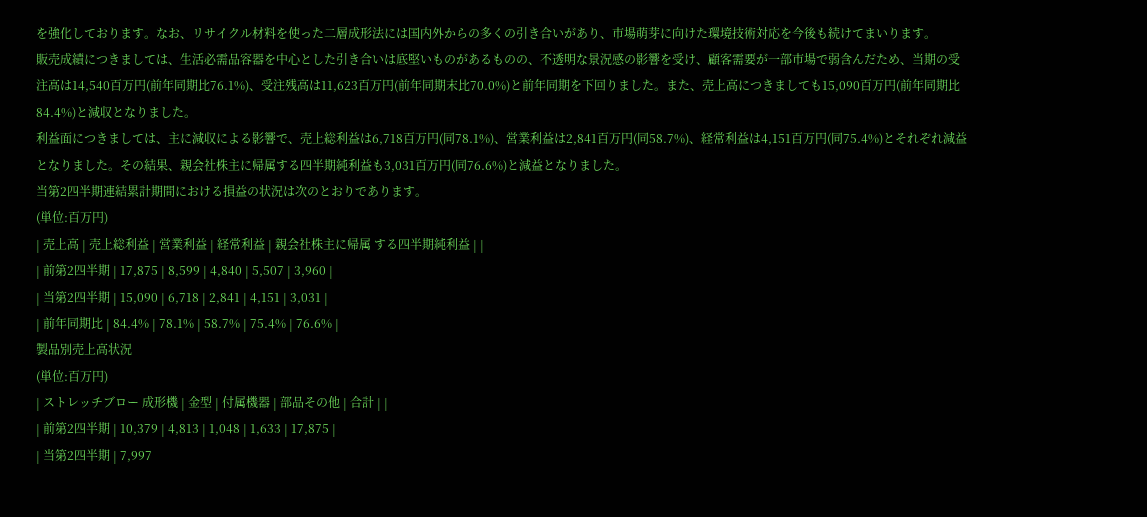を強化しております。なお、リサイクル材料を使った二層成形法には国内外からの多くの引き合いがあり、市場萌芽に向けた環境技術対応を今後も続けてまいります。
販売成績につきましては、生活必需品容器を中心とした引き合いは底堅いものがあるものの、不透明な景況感の影響を受け、顧客需要が一部市場で弱含んだため、当期の受注高は14,540百万円(前年同期比76.1%)、受注残高は11,623百万円(前年同期末比70.0%)と前年同期を下回りました。また、売上高につきましても15,090百万円(前年同期比84.4%)と減収となりました。
利益面につきましては、主に減収による影響で、売上総利益は6,718百万円(同78.1%)、営業利益は2,841百万円(同58.7%)、経常利益は4,151百万円(同75.4%)とそれぞれ減益となりました。その結果、親会社株主に帰属する四半期純利益も3,031百万円(同76.6%)と減益となりました。
当第2四半期連結累計期間における損益の状況は次のとおりであります。
(単位:百万円)
| 売上高 | 売上総利益 | 営業利益 | 経常利益 | 親会社株主に帰属 する四半期純利益 | |
| 前第2四半期 | 17,875 | 8,599 | 4,840 | 5,507 | 3,960 |
| 当第2四半期 | 15,090 | 6,718 | 2,841 | 4,151 | 3,031 |
| 前年同期比 | 84.4% | 78.1% | 58.7% | 75.4% | 76.6% |
製品別売上高状況
(単位:百万円)
| ストレッチブロー 成形機 | 金型 | 付属機器 | 部品その他 | 合計 | |
| 前第2四半期 | 10,379 | 4,813 | 1,048 | 1,633 | 17,875 |
| 当第2四半期 | 7,997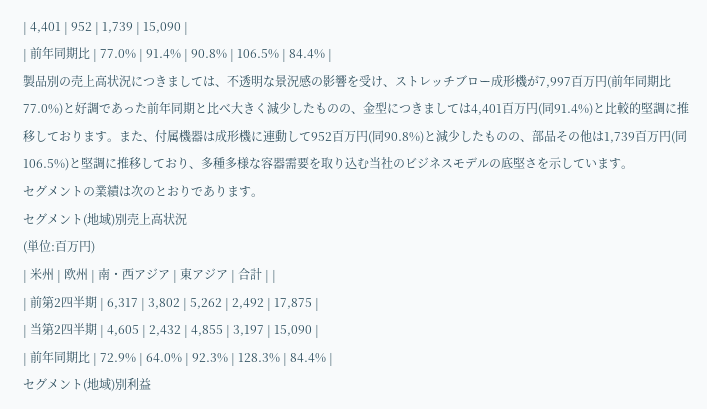| 4,401 | 952 | 1,739 | 15,090 |
| 前年同期比 | 77.0% | 91.4% | 90.8% | 106.5% | 84.4% |
製品別の売上高状況につきましては、不透明な景況感の影響を受け、ストレッチブロー成形機が7,997百万円(前年同期比77.0%)と好調であった前年同期と比べ大きく減少したものの、金型につきましては4,401百万円(同91.4%)と比較的堅調に推移しております。また、付属機器は成形機に連動して952百万円(同90.8%)と減少したものの、部品その他は1,739百万円(同106.5%)と堅調に推移しており、多種多様な容器需要を取り込む当社のビジネスモデルの底堅さを示しています。
セグメントの業績は次のとおりであります。
セグメント(地域)別売上高状況
(単位:百万円)
| 米州 | 欧州 | 南・西アジア | 東アジア | 合計 | |
| 前第2四半期 | 6,317 | 3,802 | 5,262 | 2,492 | 17,875 |
| 当第2四半期 | 4,605 | 2,432 | 4,855 | 3,197 | 15,090 |
| 前年同期比 | 72.9% | 64.0% | 92.3% | 128.3% | 84.4% |
セグメント(地域)別利益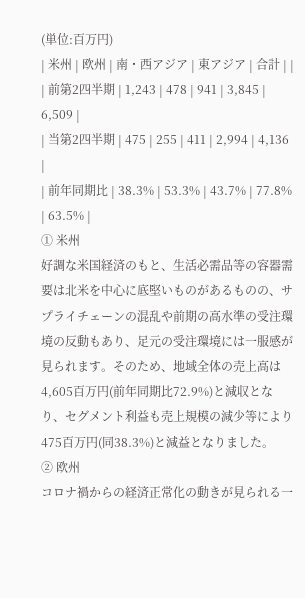(単位:百万円)
| 米州 | 欧州 | 南・西アジア | 東アジア | 合計 | |
| 前第2四半期 | 1,243 | 478 | 941 | 3,845 | 6,509 |
| 当第2四半期 | 475 | 255 | 411 | 2,994 | 4,136 |
| 前年同期比 | 38.3% | 53.3% | 43.7% | 77.8% | 63.5% |
① 米州
好調な米国経済のもと、生活必需品等の容器需要は北米を中心に底堅いものがあるものの、サプライチェーンの混乱や前期の高水準の受注環境の反動もあり、足元の受注環境には一服感が見られます。そのため、地域全体の売上高は4,605百万円(前年同期比72.9%)と減収となり、セグメント利益も売上規模の減少等により475百万円(同38.3%)と減益となりました。
② 欧州
コロナ禍からの経済正常化の動きが見られる一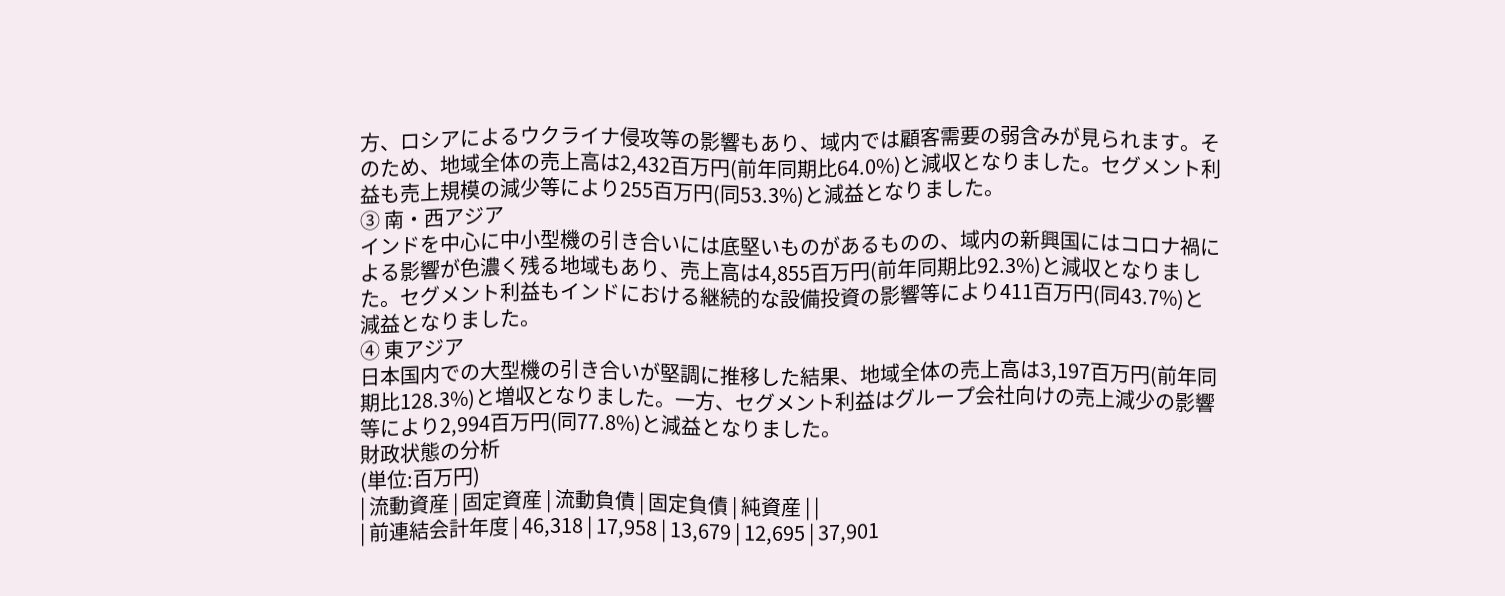方、ロシアによるウクライナ侵攻等の影響もあり、域内では顧客需要の弱含みが見られます。そのため、地域全体の売上高は2,432百万円(前年同期比64.0%)と減収となりました。セグメント利益も売上規模の減少等により255百万円(同53.3%)と減益となりました。
③ 南・西アジア
インドを中心に中小型機の引き合いには底堅いものがあるものの、域内の新興国にはコロナ禍による影響が色濃く残る地域もあり、売上高は4,855百万円(前年同期比92.3%)と減収となりました。セグメント利益もインドにおける継続的な設備投資の影響等により411百万円(同43.7%)と減益となりました。
④ 東アジア
日本国内での大型機の引き合いが堅調に推移した結果、地域全体の売上高は3,197百万円(前年同期比128.3%)と増収となりました。一方、セグメント利益はグループ会社向けの売上減少の影響等により2,994百万円(同77.8%)と減益となりました。
財政状態の分析
(単位:百万円)
| 流動資産 | 固定資産 | 流動負債 | 固定負債 | 純資産 | |
| 前連結会計年度 | 46,318 | 17,958 | 13,679 | 12,695 | 37,901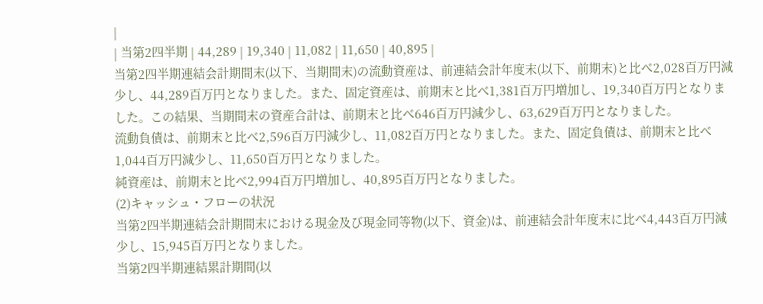|
| 当第2四半期 | 44,289 | 19,340 | 11,082 | 11,650 | 40,895 |
当第2四半期連結会計期間末(以下、当期間末)の流動資産は、前連結会計年度末(以下、前期末)と比べ2,028百万円減少し、44,289百万円となりました。また、固定資産は、前期末と比べ1,381百万円増加し、19,340百万円となりました。この結果、当期間末の資産合計は、前期末と比べ646百万円減少し、63,629百万円となりました。
流動負債は、前期末と比べ2,596百万円減少し、11,082百万円となりました。また、固定負債は、前期末と比べ1,044百万円減少し、11,650百万円となりました。
純資産は、前期末と比べ2,994百万円増加し、40,895百万円となりました。
(2)キャッシュ・フローの状況
当第2四半期連結会計期間末における現金及び現金同等物(以下、資金)は、前連結会計年度末に比べ4,443百万円減少し、15,945百万円となりました。
当第2四半期連結累計期間(以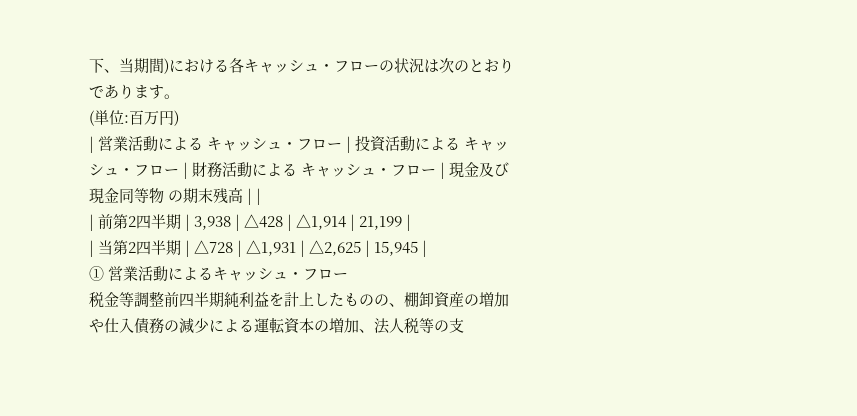下、当期間)における各キャッシュ・フローの状況は次のとおりであります。
(単位:百万円)
| 営業活動による キャッシュ・フロー | 投資活動による キャッシュ・フロー | 財務活動による キャッシュ・フロー | 現金及び現金同等物 の期末残高 | |
| 前第2四半期 | 3,938 | △428 | △1,914 | 21,199 |
| 当第2四半期 | △728 | △1,931 | △2,625 | 15,945 |
① 営業活動によるキャッシュ・フロー
税金等調整前四半期純利益を計上したものの、棚卸資産の増加や仕入債務の減少による運転資本の増加、法人税等の支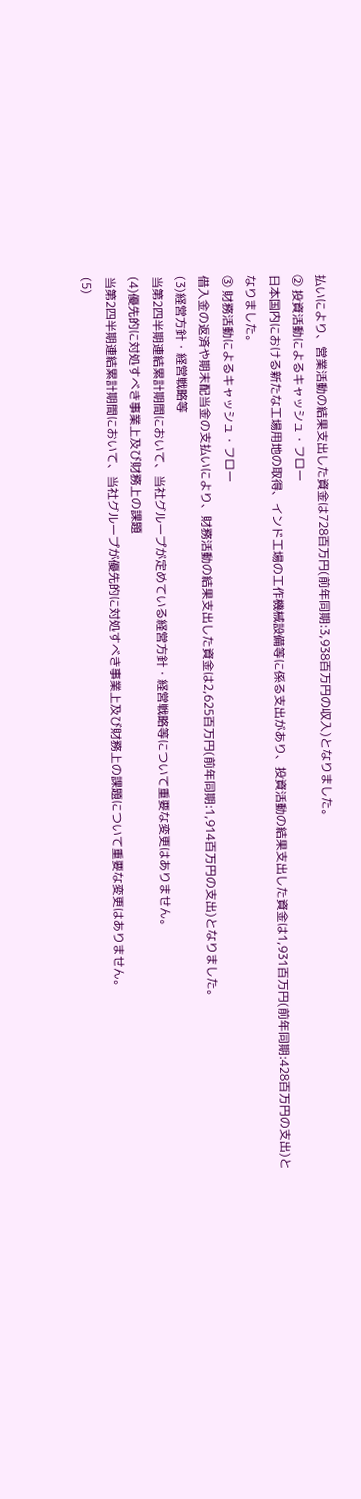払いにより、営業活動の結果支出した資金は728百万円(前年同期:3,938百万円の収入)となりました。
② 投資活動によるキャッシュ・フロー
日本国内における新たな工場用地の取得、インド工場の工作機械設備等に係る支出があり、投資活動の結果支出した資金は1,931百万円(前年同期:428百万円の支出)となりました。
③ 財務活動によるキャッシュ・フロー
借入金の返済や期末配当金の支払いにより、財務活動の結果支出した資金は2,625百万円(前年同期:1,914百万円の支出)となりました。
(3)経営方針・経営戦略等
当第2四半期連結累計期間において、当社グループが定めている経営方針・経営戦略等について重要な変更はありません。
(4)優先的に対処すべき事業上及び財務上の課題
当第2四半期連結累計期間において、当社グループが優先的に対処すべき事業上及び財務上の課題について重要な変更はありません。
(5)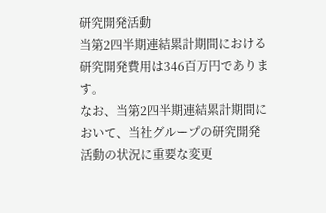研究開発活動
当第2四半期連結累計期間における研究開発費用は346百万円であります。
なお、当第2四半期連結累計期間において、当社グループの研究開発活動の状況に重要な変更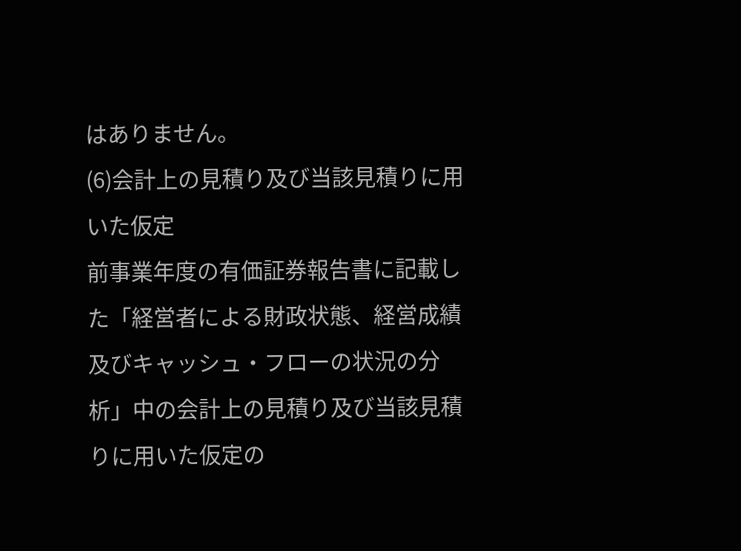はありません。
(6)会計上の見積り及び当該見積りに用いた仮定
前事業年度の有価証券報告書に記載した「経営者による財政状態、経営成績及びキャッシュ・フローの状況の分析」中の会計上の見積り及び当該見積りに用いた仮定の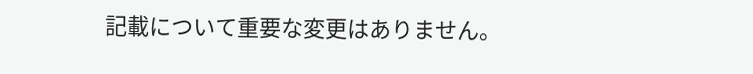記載について重要な変更はありません。